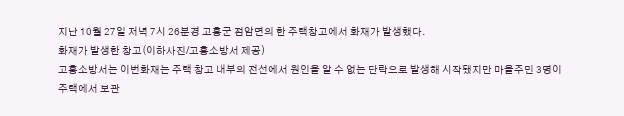지난 10월 27일 저녁 7시 26분경 고흥군 점암면의 한 주택창고에서 화재가 발생했다.
화재가 발생한 창고(이하사진/고흥소방서 제공)
고흥소방서는 이번화재는 주택 창고 내부의 전선에서 원인을 알 수 없는 단락으로 발생해 시작됐지만 마을주민 3명이 주택에서 보관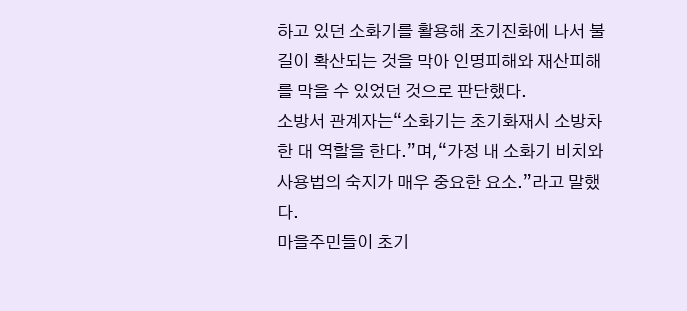하고 있던 소화기를 활용해 초기진화에 나서 불길이 확산되는 것을 막아 인명피해와 재산피해를 막을 수 있었던 것으로 판단했다.
소방서 관계자는“소화기는 초기화재시 소방차 한 대 역할을 한다.”며,“가정 내 소화기 비치와 사용법의 숙지가 매우 중요한 요소.”라고 말했다.
마을주민들이 초기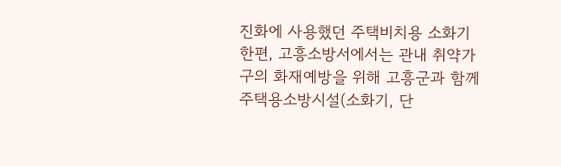진화에 사용했던 주택비치용 소화기
한편, 고흥소방서에서는 관내 취약가구의 화재예방을 위해 고흥군과 함께 주택용소방시설(소화기, 단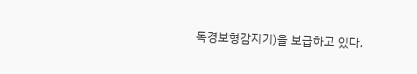독경보형감지기)을 보급하고 있다.